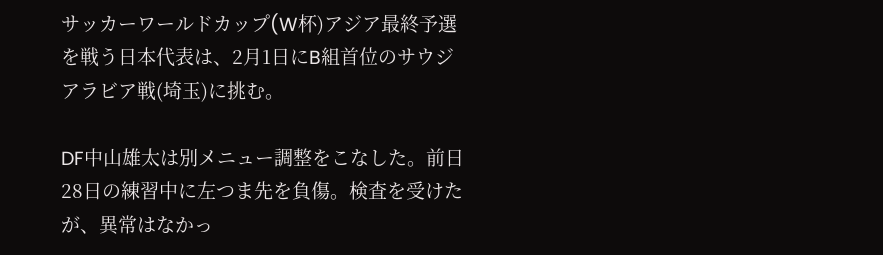サッカーワールドカップ(W杯)アジア最終予選を戦う日本代表は、2月1日にB組首位のサウジアラビア戦(埼玉)に挑む。

DF中山雄太は別メニュー調整をこなした。前日28日の練習中に左つま先を負傷。検査を受けたが、異常はなかっ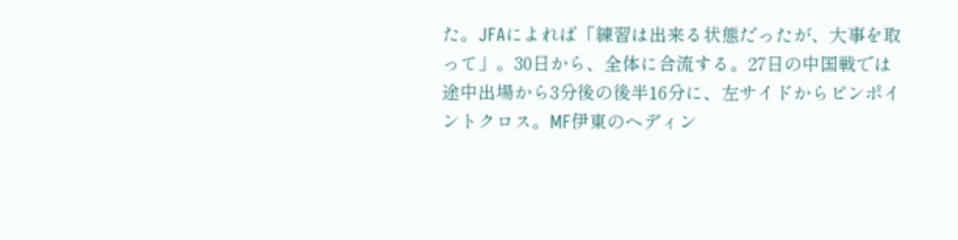た。JFAによれば「練習は出来る状態だったが、大事を取って」。30日から、全体に合流する。27日の中国戦では途中出場から3分後の後半16分に、左サイドからピンポイントクロス。MF伊東のヘディン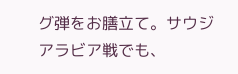グ弾をお膳立て。サウジアラビア戦でも、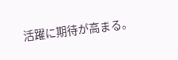活躍に期待が高まる。